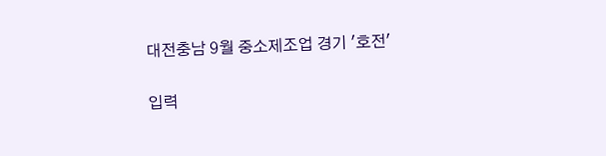대전충남 9월 중소제조업 경기 '호전'

입력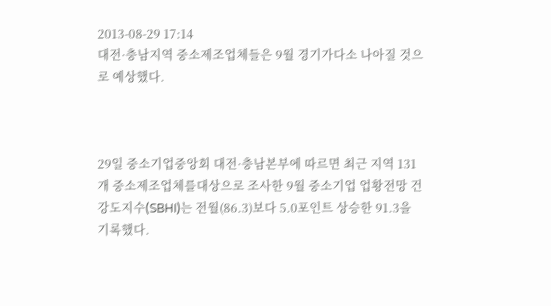2013-08-29 17:14
대전·충남지역 중소제조업체들은 9월 경기가다소 나아질 것으로 예상했다.



29일 중소기업중앙회 대전·충남본부에 따르면 최근 지역 131개 중소제조업체를대상으로 조사한 9월 중소기업 업황전망 건강도지수(SBHI)는 전월(86.3)보다 5.0포인트 상승한 91.3을 기록했다.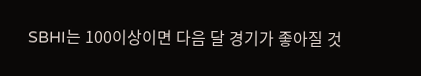SBHI는 100이상이면 다음 달 경기가 좋아질 것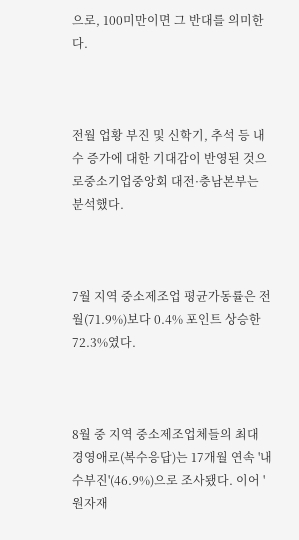으로, 100미만이면 그 반대를 의미한다.



전월 업황 부진 및 신학기, 추석 등 내수 증가에 대한 기대감이 반영된 것으로중소기업중앙회 대전·충남본부는 분석했다.



7월 지역 중소제조업 평균가동률은 전월(71.9%)보다 0.4% 포인트 상승한 72.3%였다.



8월 중 지역 중소제조업체들의 최대 경영애로(복수응답)는 17개월 연속 '내수부진'(46.9%)으로 조사됐다. 이어 '원자재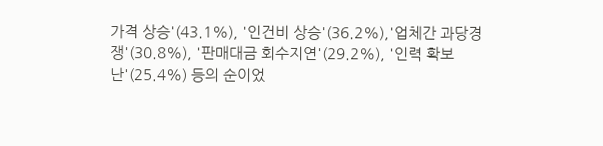가격 상승'(43.1%), '인건비 상승'(36.2%),'업체간 과당경쟁'(30.8%), '판매대금 회수지연'(29.2%), '인력 확보난'(25.4%) 등의 순이었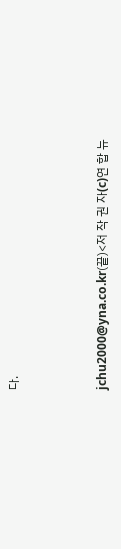다.



jchu2000@yna.co.kr(끝)<저 작 권 자(c)연 합 뉴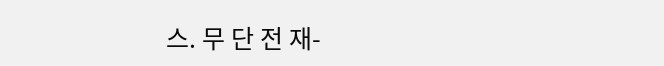스. 무 단 전 재-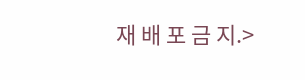재 배 포 금 지.>